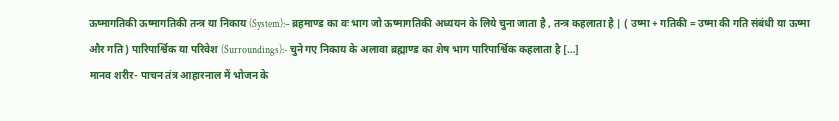ऊष्मागतिकी ऊष्मागतिकी तन्त्र या निकाय (System):– ब्रहमाण्ड का वः भाग जो ऊष्मागतिकी अध्ययन के लिये चुना जाता है , तन्त्र कहलाता है | ( उष्मा + गतिकी = उष्मा की गति संबंधी या ऊष्मा और गति ) पारिपार्श्विक या परिवेश (Surroundings):- चुने गए निकाय के अलावा ब्रह्माण्ड का शेष भाग पारिपार्श्विक कहलाता है […]
मानव शरीर- पाचन तंत्र आहारनाल में भोजन के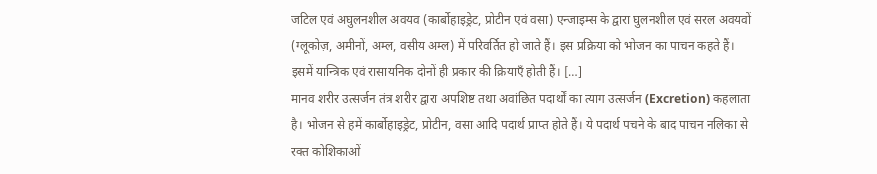जटिल एवं अघुलनशील अवयव (कार्बोहाइड्रेट, प्रोटीन एवं वसा) एन्जाइम्स के द्वारा घुलनशील एवं सरल अवयवों (ग्लूकोज़, अमीनों, अम्ल, वसीय अम्ल) में परिवर्तित हो जाते हैं। इस प्रक्रिया को भोजन का पाचन कहते हैं। इसमें यान्त्रिक एवं रासायनिक दोनों ही प्रकार की क्रियाएँ होती हैं। […]
मानव शरीर उत्सर्जन तंत्र शरीर द्वारा अपशिष्ट तथा अवांछित पदार्थों का त्याग उत्सर्जन (Excretion) कहलाता है। भोजन से हमें कार्बोहाइड्रेट, प्रोटीन, वसा आदि पदार्थ प्राप्त होते हैं। ये पदार्थ पचने के बाद पाचन नलिका से रक्त कोशिकाओं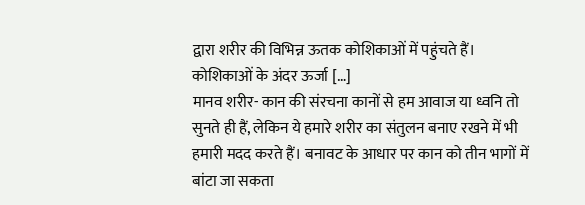द्वारा शरीर की विभिन्न ऊतक कोशिकाओं में पहुंचते हैं। कोशिकाओं के अंदर ऊर्जा […]
मानव शरीर- कान की संरचना कानों से हम आवाज या ध्वनि तो सुनते ही हैं, लेकिन ये हमारे शरीर का संतुलन बनाए रखने में भी हमारी मदद करते हैं। बनावट के आधार पर कान को तीन भागों में बांटा जा सकता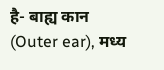है- बाह्य कान (Outer ear), मध्य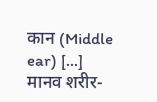कान (Middle ear) […]
मानव शरीर-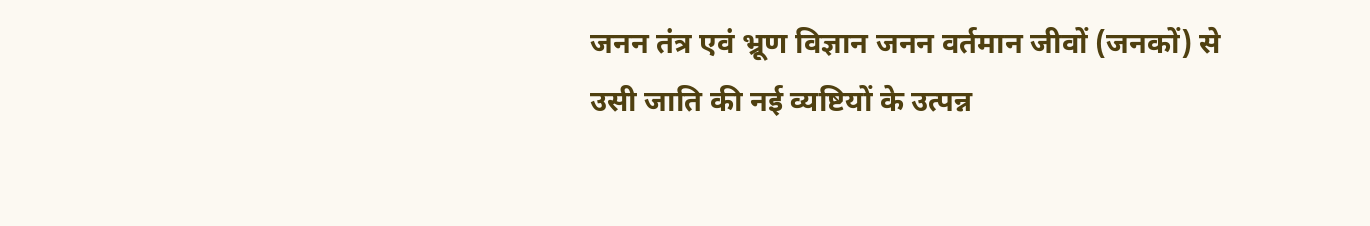जनन तंत्र एवं भ्रूण विज्ञान जनन वर्तमान जीवों (जनकों) से उसी जाति की नई व्यष्टियों के उत्पन्न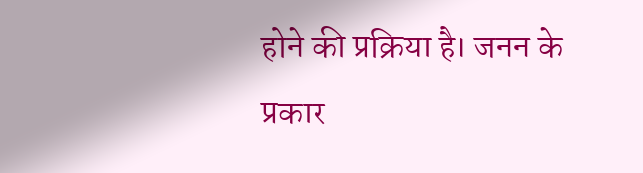होने की प्रक्रिया है। जनन के प्रकार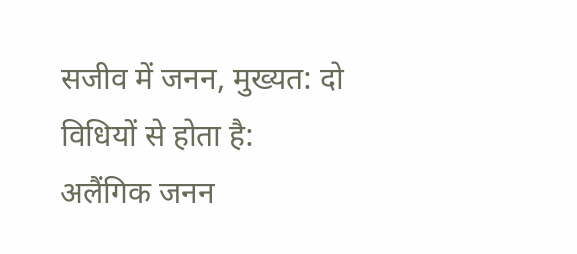सजीव में जनन, मुख्यत: दो विधियों से होता है: अलैंगिक जनन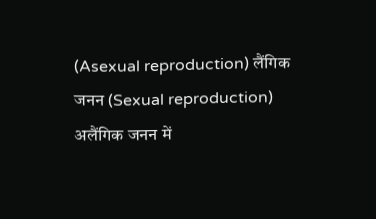(Asexual reproduction) लैंगिक जनन (Sexual reproduction) अलैंगिक जनन में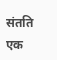संतति एक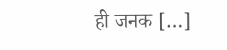ही जनक […]